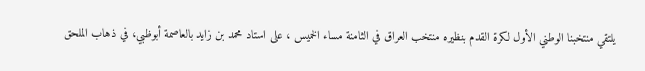يلتقي منتخبنا الوطني الأول لكرة القدم بنظيره منتخب العراق في الثامنة مساء الخميس ، على استاد محمد بن زايد بالعاصمة أبوظبي، في ذهاب الملحق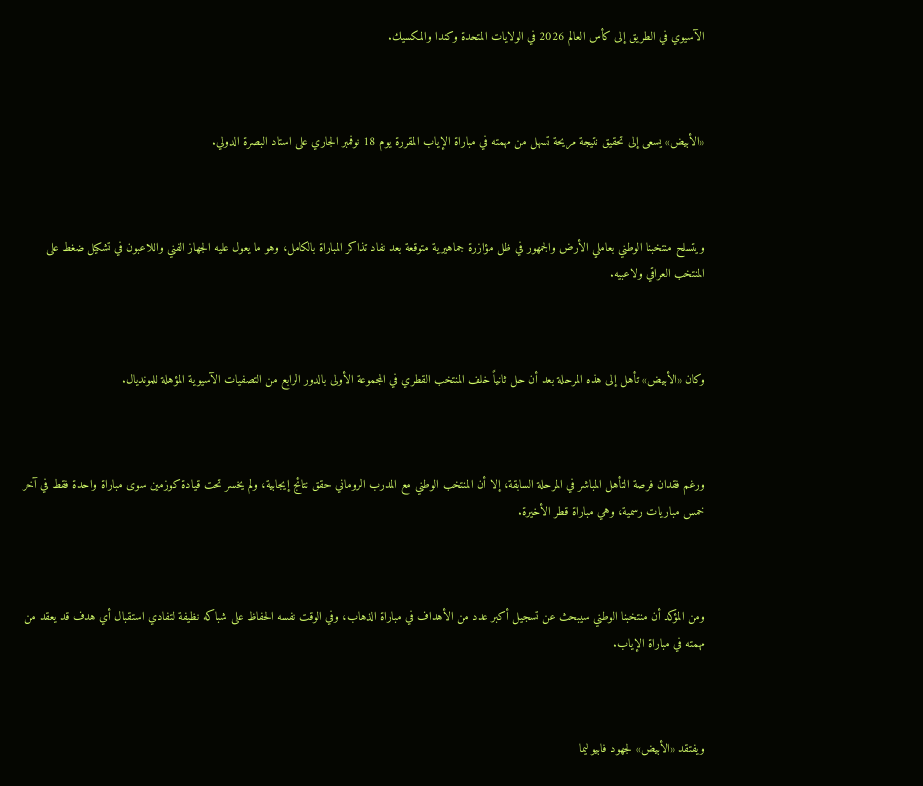الآسيوي في الطريق إلى كأس العالم 2026 في الولايات المتحدة وكندا والمكسيك.



«الأبيض» يسعى إلى تحقيق نتيجة مريحة تسهل من مهمته في مباراة الإياب المقررة يوم 18 نوفمبر الجاري على استاد البصرة الدولي.



ويتسلح منتخبنا الوطني بعاملي الأرض والجمهور في ظل مؤازرة جماهيرية متوقعة بعد نفاد تذاكر المباراة بالكامل، وهو ما يعول عليه الجهاز الفني واللاعبون في تشكيل ضغط على المنتخب العراقي ولاعبيه.



وكان «الأبيض» تأهل إلى هذه المرحلة بعد أن حل ثانياً خلف المنتخب القطري في المجموعة الأولى بالدور الرابع من التصفيات الآسيوية المؤهلة للمونديال.



ورغم فقدان فرصة التأهل المباشر في المرحلة السابقة، إلا أن المنتخب الوطني مع المدرب الروماني حقق نتائج إيجابية، ولم يخسر تحت قيادة كوزمين سوى مباراة واحدة فقط في آخر خمس مباريات رسمية، وهي مباراة قطر الأخيرة.



ومن المؤكد أن منتخبنا الوطني سيبحث عن تسجيل أكبر عدد من الأهداف في مباراة الذهاب، وفي الوقت نفسه الحفاظ على شباكه نظيفة لتفادي استقبال أي هدف قد يعقد من مهمته في مباراة الإياب.



ويفتقد «الأبيض» لجهود فابيو ليما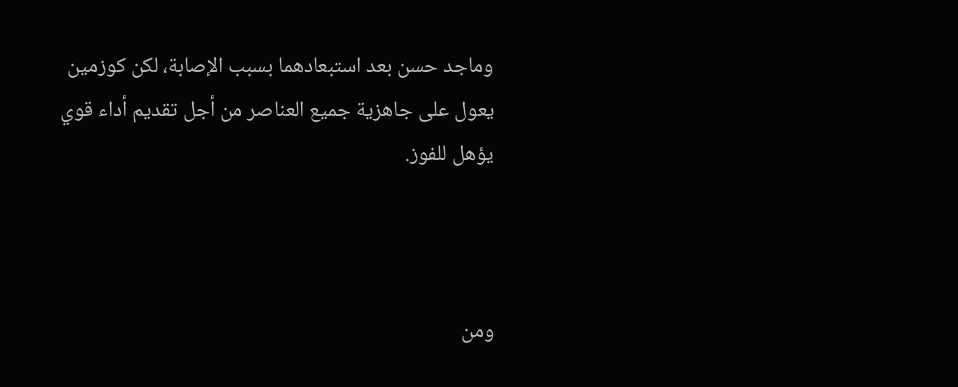وماجد حسن بعد استبعادهما بسبب الإصابة، لكن كوزمين يعول على جاهزية جميع العناصر من أجل تقديم أداء قوي يؤهل للفوز.



ومن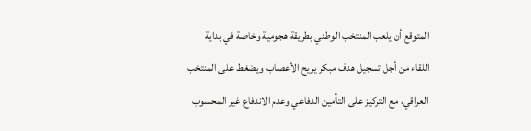المتوقع أن يلعب المنتخب الوطني بطريقة هجومية وخاصة في بداية اللقاء من أجل تسجيل هدف مبكر يريح الأعصاب ويضغط على المنتخب العراقي، مع التركيز على التأمين الدفاعي وعدم الاندفاع غير المحسوب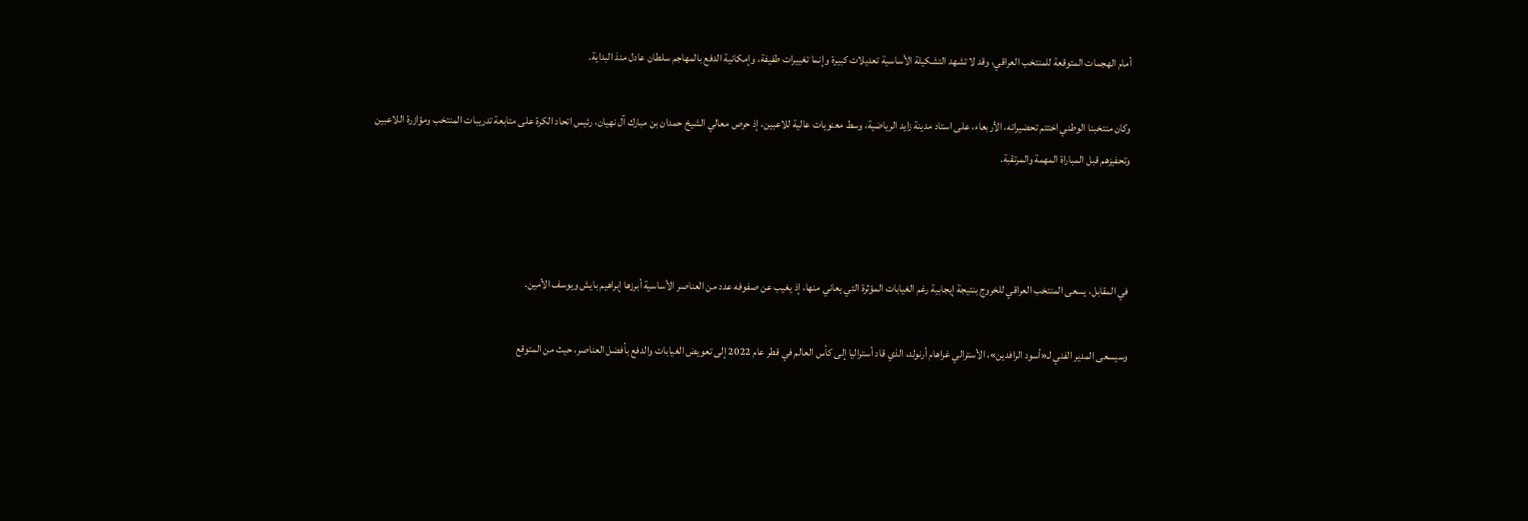أمام الهجمات المتوقعة للمنتخب العراقي، وقد لا تشهد التشكيلة الأساسية تعديلات كبيرة وإنما تغييرات طفيفة، وإمكانية الدفع بالمهاجم سلطان عادل منذ البداية.

وكان منتخبنا الوطني اختتم تحضيراته، الأربعاء، على استاد مدينة زايد الرياضية، وسط معنويات عالية للاعبين، إذ حرص معالي الشيخ حمدان بن مبارك آل نهيان، رئيس اتحاد الكرة على متابعة تدريبات المنتخب ومؤازرة اللاعبين وتحفيزهم قبل المباراة المهمة والمرتقبة.



في المقابل، يسعى المنتخب العراقي للخروج بنتيجة إيجابية رغم الغيابات المؤثرة التي يعاني منها، إذ يغيب عن صفوفه عدد من العناصر الأساسية أبرزها إبراهيم بايش ويوسف الأمين.

وسيسعى المدير الفني لـ«أسود الرافدين»، الأسترالي غراهام أرنولد، الذي قاد أستراليا إلى كأس العالم في قطر عام 2022 إلى تعويض الغيابات والدفع بأفضل العناصر، حيث من المتوقع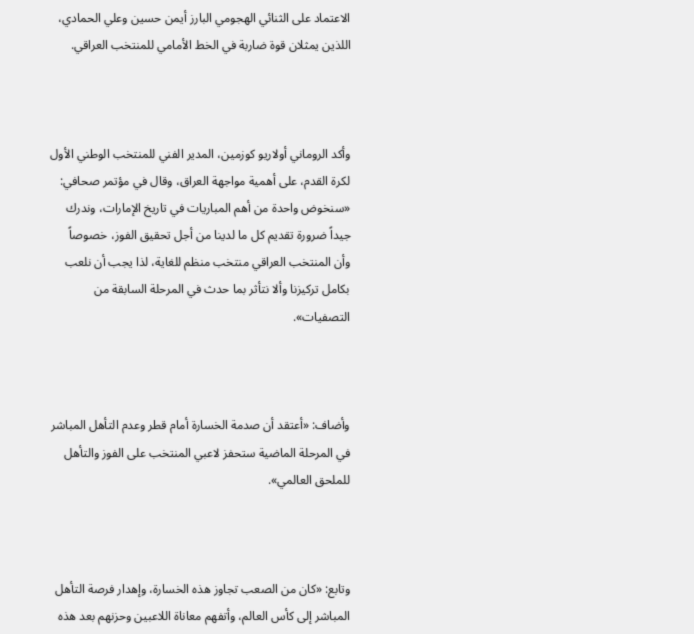الاعتماد على الثنائي الهجومي البارز أيمن حسين وعلي الحمادي، اللذين يمثلان قوة ضاربة في الخط الأمامي للمنتخب العراقي.



وأكد الروماني أولاريو كوزمين، المدير الفني للمنتخب الوطني الأول لكرة القدم، على أهمية مواجهة العراق، وقال في مؤتمر صحافي: «سنخوض واحدة من أهم المباريات في تاريخ الإمارات، وندرك جيداً ضرورة تقديم كل ما لدينا من أجل تحقيق الفوز، خصوصاً وأن المنتخب العراقي منتخب منظم للغاية، لذا يجب أن نلعب بكامل تركيزنا وألا نتأثر بما حدث في المرحلة السابقة من التصفيات».



وأضاف: «أعتقد أن صدمة الخسارة أمام قطر وعدم التأهل المباشر في المرحلة الماضية ستحفز لاعبي المنتخب على الفوز والتأهل للملحق العالمي».



وتابع: «كان من الصعب تجاوز هذه الخسارة، وإهدار فرصة التأهل المباشر إلى كأس العالم، وأتفهم معاناة اللاعبين وحزنهم بعد هذه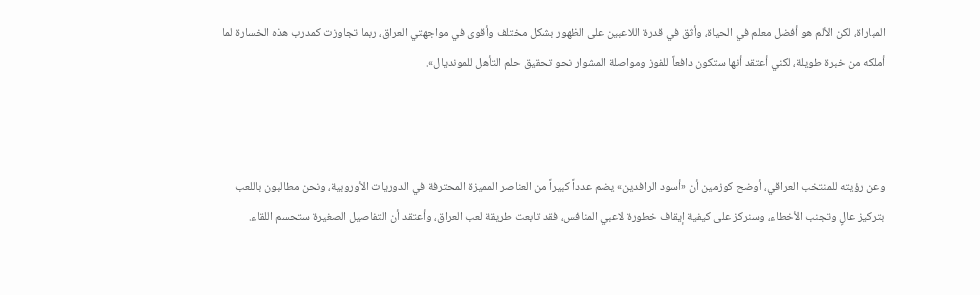المباراة، لكن الألم هو أفضل معلم في الحياة، وأثق في قدرة اللاعبين على الظهور بشكل مختلف وأقوى في مواجهتي العراق، ربما تجاوزت كمدرب هذه الخسارة لما أملكه من خبرة طويلة، لكني أعتقد أنها ستكون دافعاً للفوز ومواصلة المشوار نحو تحقيق حلم التأهل للمونديال».



وعن رؤيته للمنتخب العراقي، أوضح كوزمين أن «أسود الرافدين» يضم عدداً كبيراً من العناصر المميزة المحترفة في الدوريات الأوروبية، ونحن مطالبون باللعب بتركيز عالٍ وتجنب الأخطاء، وسنركز على كيفية إيقاف خطورة لاعبي المنافس، فقد تابعت طريقة لعب العراق، وأعتقد أن التفاصيل الصغيرة ستحسم اللقاء.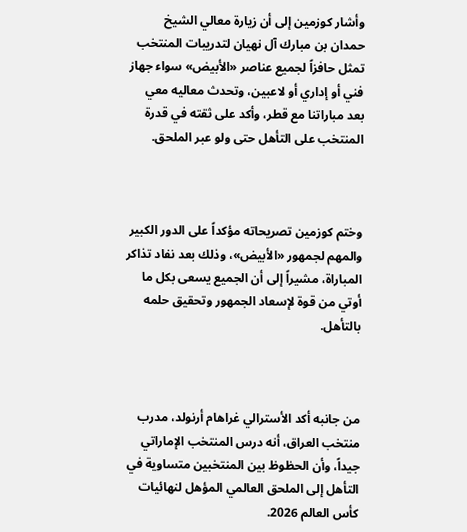وأشار كوزمين إلى أن زيارة معالي الشيخ حمدان بن مبارك آل نهيان لتدريبات المنتخب تمثل حافزاً لجميع عناصر «الأبيض» سواء جهاز فني أو إداري أو لاعبين، وتحدث معاليه معي بعد مباراتنا مع قطر، وأكد على ثقته في قدرة المنتخب على التأهل حتى ولو عبر الملحق.



وختم كوزمين تصريحاته مؤكداً على الدور الكبير والمهم لجمهور «الأبيض»، وذلك بعد نفاد تذاكر المباراة، مشيراً إلى أن الجميع يسعى بكل ما أوتي من قوة لإسعاد الجمهور وتحقيق حلمه بالتأهل.



من جانبه أكد الأسترالي غراهام أرنولد، مدرب منتخب العراق، أنه درس المنتخب الإماراتي جيداً، وأن الحظوظ بين المنتخبين متساوية في التأهل إلى الملحق العالمي المؤهل لنهائيات كأس العالم 2026.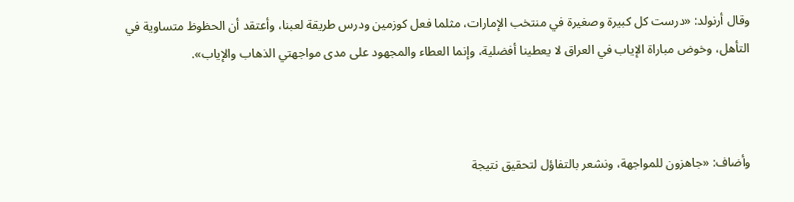وقال أرنولد: «درست كل كبيرة وصغيرة في منتخب الإمارات، مثلما فعل كوزمين ودرس طريقة لعبنا، وأعتقد أن الحظوظ متساوية في التأهل، وخوض مباراة الإياب في العراق لا يعطينا أفضلية، وإنما العطاء والمجهود على مدى مواجهتي الذهاب والإياب».



وأضاف: «جاهزون للمواجهة، ونشعر بالتفاؤل لتحقيق نتيجة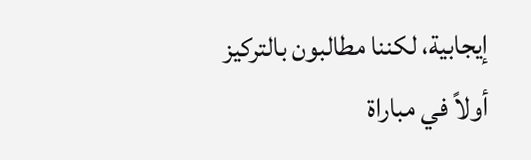إيجابية، لكننا مطالبون بالتركيز أولاً في مباراة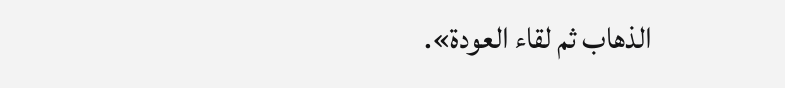الذهاب ثم لقاء العودة».